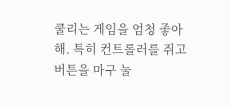쿨리는 게임을 엄청 좋아해. 특히 컨트롤러를 쥐고 버튼을 마구 눌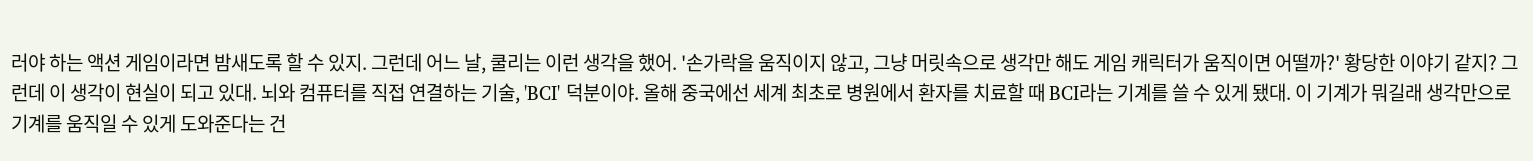러야 하는 액션 게임이라면 밤새도록 할 수 있지. 그런데 어느 날, 쿨리는 이런 생각을 했어. '손가락을 움직이지 않고, 그냥 머릿속으로 생각만 해도 게임 캐릭터가 움직이면 어떨까?' 황당한 이야기 같지? 그런데 이 생각이 현실이 되고 있대. 뇌와 컴퓨터를 직접 연결하는 기술, 'BCI' 덕분이야. 올해 중국에선 세계 최초로 병원에서 환자를 치료할 때 BCI라는 기계를 쓸 수 있게 됐대. 이 기계가 뭐길래 생각만으로 기계를 움직일 수 있게 도와준다는 건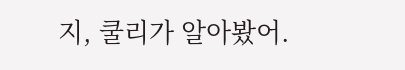지, 쿨리가 알아봤어.